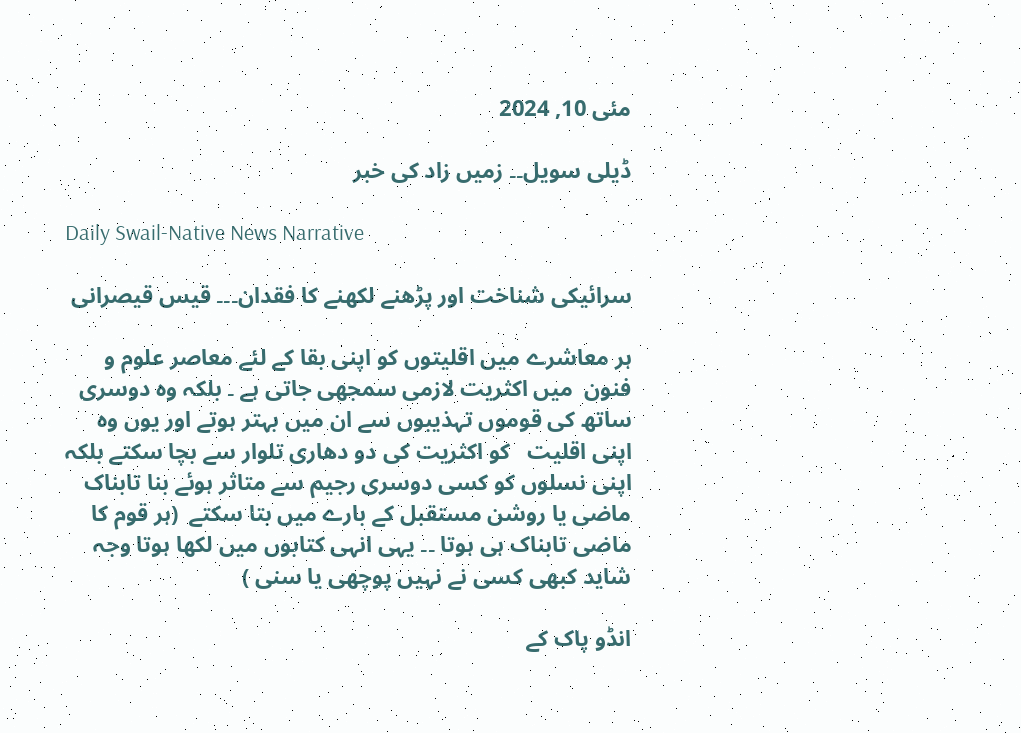مئی 10, 2024

ڈیلی سویل۔۔ زمیں زاد کی خبر

Daily Swail-Native News Narrative

سرائیکی شناخت اور پڑھنے لکھنے کا فقدان۔۔۔ قیس قیصرانی

ہر معاشرے میں اقلیتوں کو اپنی بقا کے لئے معاصر علوم و فنون  میں اکثریت لازمی سمجھی جاتی ہے ۔ بلکہ وہ دوسری ساتھ کی قوموں تہذیبوں سے ان میں بہتر ہوتے اور یوں وہ اپنی اقلیت   کو اکثریت کی دو دھاری تلوار سے بچا سکتے بلکہ اپنی نسلوں کو کسی دوسری رجیم سے متاثر ہوئے بنا تابناک ماضی یا روشن مستقبل کے بارے میں بتا سکتے  (ہر قوم کا ماضی تابناک ہی ہوتا ۔۔ یہی انہی کتابوں میں لکھا ہوتا وجہ شاید کبھی کسی نے نہیں پوچھی یا سنی )

انڈو پاک کے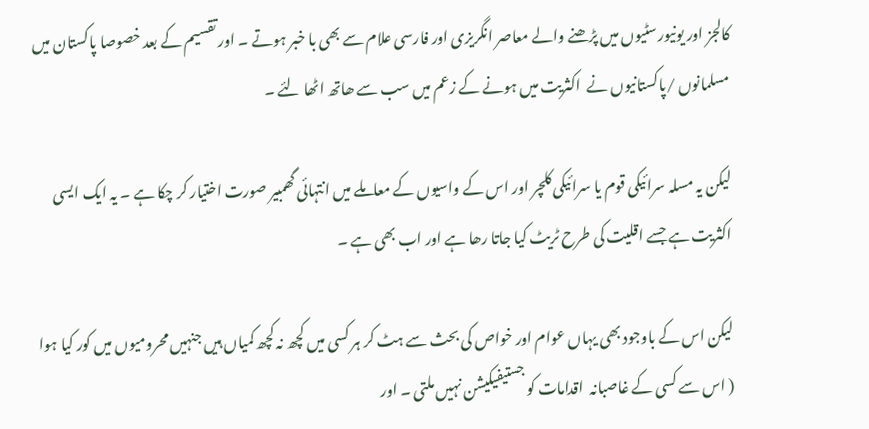کالجز اور یونیورسٹیوں میں پڑھنے والے معاصر انگریزی اور فارسی علام سے بھی با خبر ہوتے ۔ اور تقسیم کے بعد خصوصا پاکستان میں مسلمانوں /پاکستانیوں نے  اکثریت میں ہونے کے زعم میں سب سے ھاتھ اٹھا لئے ۔

لیکن یہ مسلہ سرائیکی قوم یا سرائیکی کلچر اور اس کے واسیوں کے معاملے میں انتہائی گھمبیر صورت اختیار کر چکا ہے ۔ یہ ایک ایسی اکثریت ہے جسے اقلیت کی طرح ٹریٹ کیا جاتا رھا ہے اور اب بھی ہے ۔

لیکن اس کے باوجود بھی یہاں عوام اور خواص کی بحث سے ہٹ کر ہر کسی میں کچھ نہ کچھ کمیاں ہیں جنہیں محرومیوں میں کور کیا ہوا ( اس سے کسی کے غاصبانہ  اقدامات کو جستیفیکیشن نہیں ملتی ۔ اور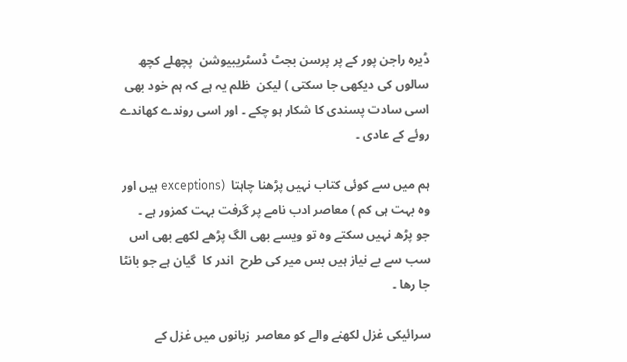ڈیرہ راجن پور کے پر پرسن بجٹ ڈسٹریبیوشن  پچھلے کچھ سالوں کی دیکھی جا سکتی ) لیکن  ظلم یہ ہے کہ ہم خود بھی اسی سادت پسندی کا شکار ہو چکے ۔ اور اسی روندے کھاندے روئے کے عادی ۔

ہم میں سے کوئی کتاب نہیں پڑھنا چاہتا  (exceptions ہیں اور وہ بہت ہی کم ) معاصر ادب نامے پر گرفت بہت کمزور ہے ۔
جو پڑھ نہیں سکتے وہ تو ویسے بھی الگ پڑھے لکھے بھی اس سب سے بے نیاز ہیں بس میر کی طرح  اندر کا  گیان ہے جو بانٹا جا رھا ۔

سرائیکی غزل لکھنے والے کو معاصر  زبانوں میں غزل کے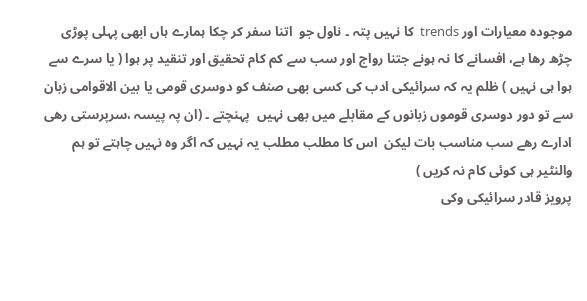موجودہ معیارات اور trends  کا نہیں پتہ ۔ ناول جو  اتنا سفر کر چکا ہمارے ہاں ابھی پہلی پوڑی چڑھ رھا ہے، افسانے کا نہ ہونے جتنا رواج اور سب سے کم کام تحقیق اور تنقید پر ہوا ( یا سرے سے ہوا ہی نہیں ) ظلم یہ کہ سرائیکی ادب کی کسی بھی صنف کو دوسری قومی یا بین الاقوامی زبان سے تو دور دوسری قوموں زبانوں کے مقابلے میں بھی نہیں  پہنچتے ۔ (ان پہ پیسہ ،سرپرستی رھی ادارے رھے سب مناسب بات لیکن  اس کا مطلب مطلب یہ نہیں کہ اگر وہ نہیں چاہتے تو ہم والنٹیر ہی کوئی کام نہ کریں )
پرویز قادر سرائیکی وکی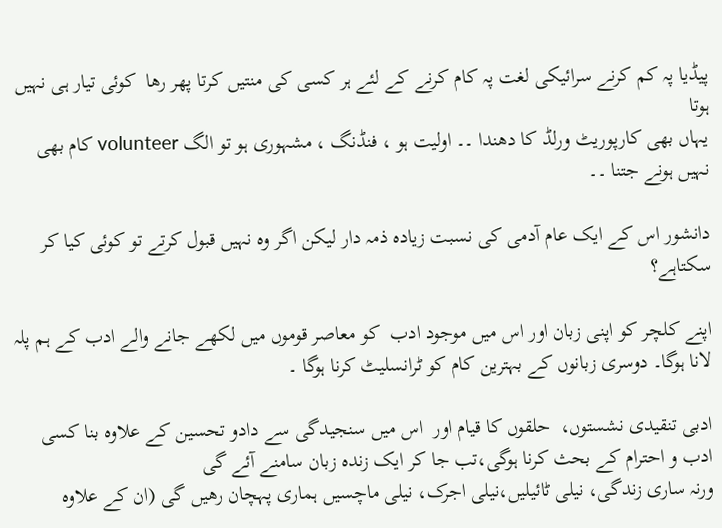پیڈیا پہ کم کرنے سرائیکی لغت پہ کام کرنے کے لئے ہر کسی کی منتیں کرتا پھر رھا  کوئی تیار ہی نہیں ہوتا
یہاں بھی کارپوریٹ ورلڈ کا دھندا ۔۔ اولیت ہو ، فنڈنگ ، مشہوری ہو تو الگ volunteer کام بھی  نہیں ہونے جتنا ۔۔

دانشور اس کے ایک عام آدمی کی نسبت زیادہ ذمہ دار لیکن اگر وہ نہیں قبول کرتے تو کوئی کیا کر سکتاہے؟

اپنے کلچر کو اپنی زبان اور اس میں موجود ادب  کو معاصر قوموں میں لکھے جانے والے ادب کے ہم پلہ لانا ہوگا۔ دوسری زبانوں کے بہترین کام کو ٹرانسلیٹ کرنا ہوگا ۔

ادبی تنقیدی نشستوں،  حلقوں کا قیام اور  اس میں سنجیدگی سے دادو تحسین کے علاوہ بنا کسی ادب و احترام کے بحث کرنا ہوگی،تب جا کر ایک زندہ زبان سامنے آئے گی
ورنہ ساری زندگی، نیلی ٹائیلیں،نیلی اجرک، نیلی ماچسیں ہماری پہچان رھیں گی (ان کے علاوہ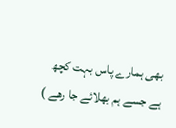بھی ہمارے پاس بہت کچھ ہے جسے ہم بھلائے جا رھے )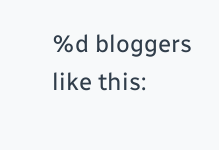%d bloggers like this: